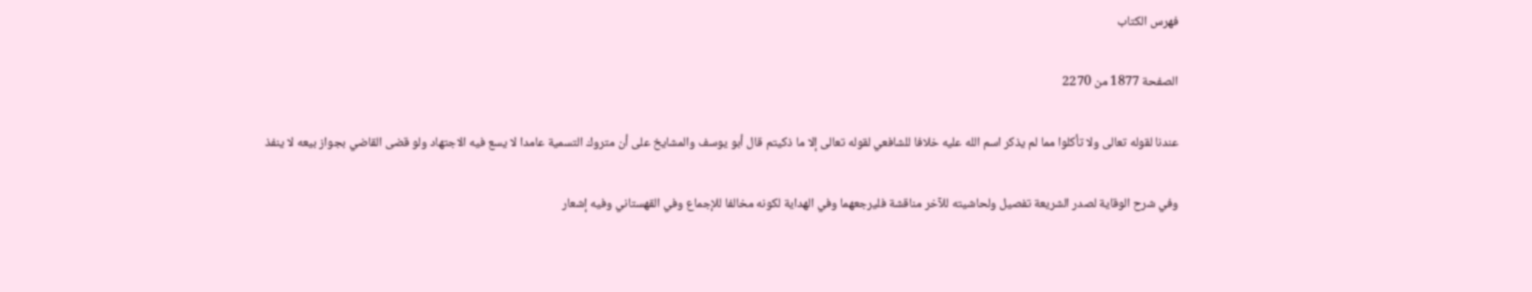فهرس الكتاب

الصفحة 1877 من 2270

عندنا لقوله تعالى ولا تأكلوا مما لم يذكر اسم الله عليه خلافا للشافعي لقوله تعالى إلا ما ذكيتم قال أبو يوسف والمشايخ على أن متروك التسمية عامدا لا يسع فيه الاجتهاد ولو قضى القاضي بجواز بيعه لا ينفذ

وفي شرح الوقاية لصدر الشريعة تفصيل ولحاشيته للآخر مناقشة فليرجعهما وفي الهداية لكونه مخالفا للإجماع وفي القهستاني وفيه إشعار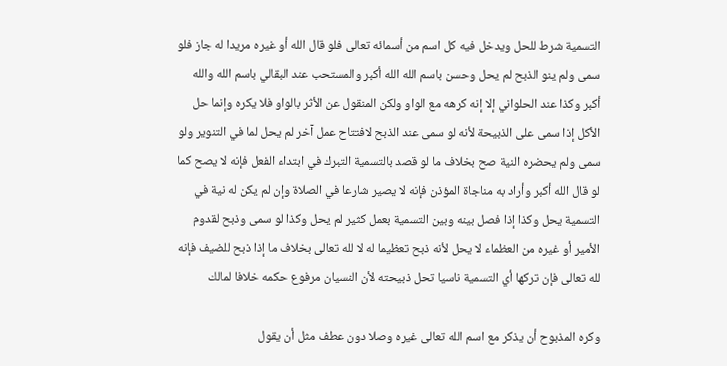التسمية شرط للحل ويدخل فيه كل اسم من أسمائه تعالى فلو قال الله أو غيره مريدا له جاز فلو سمى ولم ينو الذبح لم يحل وحسن باسم الله الله أكبر والمستحب عند البقالي باسم الله والله أكبر وكذا عند الحلواني إلا إنه كرهه مع الواو ولكن المنقول عن الأثر بالواو فلا يكره وإنما حل الأكل إذا سمى على الذبيحة لأنه لو سمى عند الذبح لافتتاح عمل آخر لم يحل لما في التنوير ولو سمى ولم يحضره النية صح بخلاف ما لو قصد بالتسمية التبرك في ابتداء الفعل فإنه لا يصح كما لو قال الله أكبر وأراد به مناجاة المؤذن فإنه لا يصير شارعا في الصلاة وإن لم يكن له نية في التسمية يحل وكذا إذا فصل بينه وبين التسمية بعمل كثير لم يحل وكذا لو سمى وذبح لقدوم الأمير أو غيره من العظماء لا يحل لأنه ذبح تعظيما له لا لله تعالى بخلاف ما إذا ذبح للضيف فإنه لله تعالى فإن تركها أي التسمية ناسيا تحل ذبيحته لأن النسيان مرفوع حكمه خلافا لمالك

وكره المذبوح أن يذكر مع اسم الله تعالى غيره وصلا دون عطف مثل أن يقول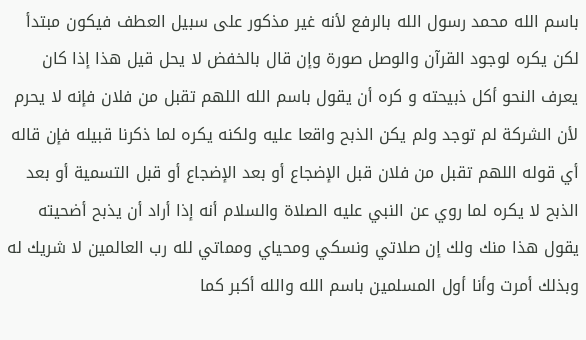باسم الله محمد رسول الله بالرفع لأنه غير مذكور على سبيل العطف فيكون مبتدأ لكن يكره لوجود القرآن والوصل صورة وإن قال بالخفض لا يحل قيل هذا إذا كان يعرف النحو أكل ذبيحته و كره أن يقول باسم الله اللهم تقبل من فلان فإنه لا يحرم لأن الشركة لم توجد ولم يكن الذبح واقعا عليه ولكنه يكره لما ذكرنا قبيله فإن قاله أي قوله اللهم تقبل من فلان قبل الإضجاع أو بعد الإضجاع أو قبل التسمية أو بعد الذبح لا يكره لما روي عن النبي عليه الصلاة والسلام أنه إذا أراد أن يذبح أضحيته يقول هذا منك ولك إن صلاتي ونسكي ومحياي ومماتي لله رب العالمين لا شريك له وبذلك أمرت وأنا أول المسلمين باسم الله والله أكبر كما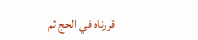قررناه في الحج ثم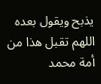يذبح ويقول بعده اللهم تقبل هذا من أمة محمد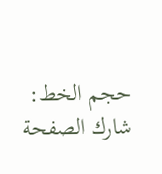حجم الخط:
شارك الصفحة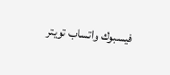فيسبوك واتساب تويتر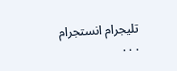تليجرام انستجرام
. . .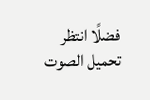فضلًا انتظر تحميل الصوت